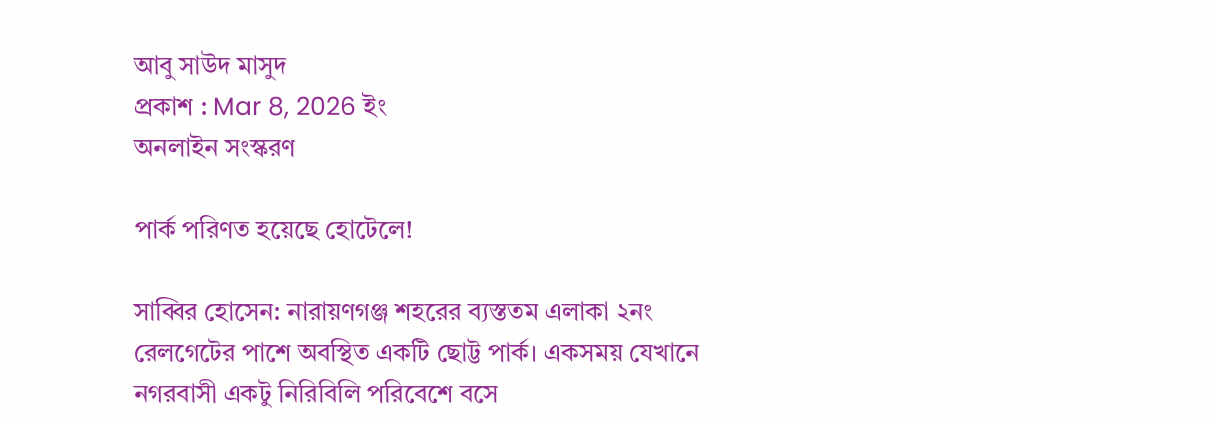আবু সাউদ মাসুদ
প্রকাশ : Mar 8, 2026 ইং
অনলাইন সংস্করণ

পার্ক পরিণত হয়েছে হোটেলে!

সাব্বির হোসেন: নারায়ণগঞ্জ শহরের ব্যস্ততম এলাকা ২নং রেলগেটের পাশে অবস্থিত একটি ছোট্ট পার্ক। একসময় যেখানে নগরবাসী একটু নিরিবিলি পরিবেশে বসে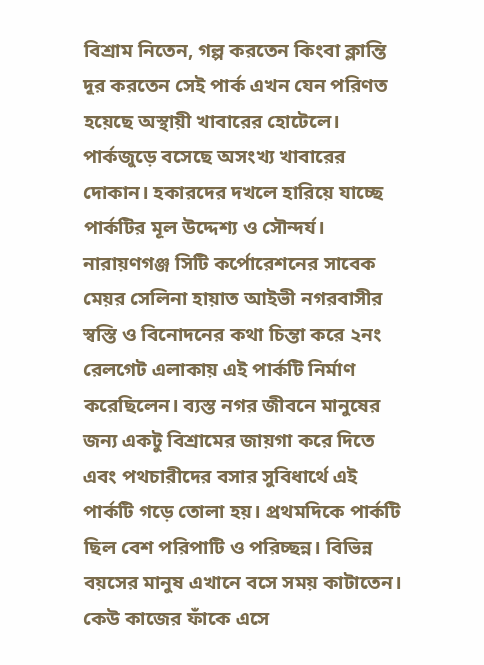বিশ্রাম নিতেন, গল্প করতেন কিংবা ক্লান্তি দূর করতেন সেই পার্ক এখন যেন পরিণত হয়েছে অস্থায়ী খাবারের হোটেলে। পার্কজুড়ে বসেছে অসংখ্য খাবারের দোকান। হকারদের দখলে হারিয়ে যাচ্ছে পার্কটির মূল উদ্দেশ্য ও সৌন্দর্য।
নারায়ণগঞ্জ সিটি কর্পোরেশনের সাবেক মেয়র সেলিনা হায়াত আইভী নগরবাসীর স্বস্তি ও বিনোদনের কথা চিন্তা করে ২নং রেলগেট এলাকায় এই পার্কটি নির্মাণ করেছিলেন। ব্যস্ত নগর জীবনে মানুষের জন্য একটু বিশ্রামের জায়গা করে দিতে এবং পথচারীদের বসার সুবিধার্থে এই পার্কটি গড়ে তোলা হয়। প্রথমদিকে পার্কটি ছিল বেশ পরিপাটি ও পরিচ্ছন্ন। বিভিন্ন বয়সের মানুষ এখানে বসে সময় কাটাতেন। কেউ কাজের ফাঁকে এসে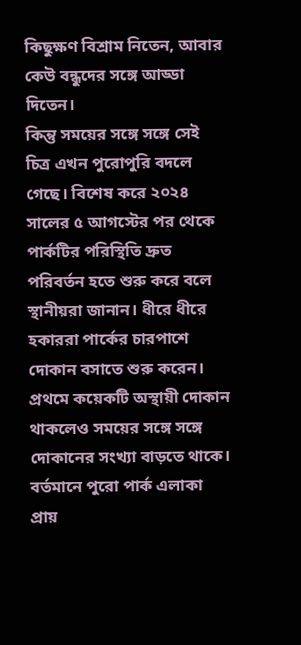কিছুক্ষণ বিশ্রাম নিতেন, আবার কেউ বন্ধুদের সঙ্গে আড্ডা দিতেন।
কিন্তু সময়ের সঙ্গে সঙ্গে সেই চিত্র এখন পুরোপুরি বদলে গেছে। বিশেষ করে ২০২৪ সালের ৫ আগস্টের পর থেকে পার্কটির পরিস্থিতি দ্রুত পরিবর্তন হতে শুরু করে বলে স্থানীয়রা জানান। ধীরে ধীরে হকাররা পার্কের চারপাশে দোকান বসাতে শুরু করেন। প্রথমে কয়েকটি অস্থায়ী দোকান থাকলেও সময়ের সঙ্গে সঙ্গে দোকানের সংখ্যা বাড়তে থাকে। বর্তমানে পুরো পার্ক এলাকা প্রায়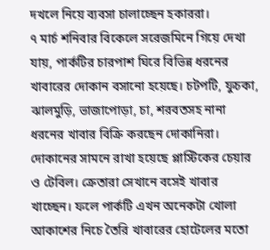দখলে নিয়ে ব্যবসা চালাচ্ছেন হকাররা।
৭ মার্চ শনিবার বিকেলে সরেজমিনে গিয়ে দেখা যায়, পার্কটির চারপাশ ঘিরে বিভিন্ন ধরনের খাবারের দোকান বসানো হয়েছে। চটপটি, ফুচকা, ঝালমুড়ি, ভাজাপোড়া, চা, শরবতসহ নানা ধরনের খাবার বিক্রি করছেন দোকানিরা। দোকানের সামনে রাখা হয়েছে প্লাস্টিকের চেয়ার ও টেবিল। ক্রেতারা সেখানে বসেই খাবার খাচ্ছেন। ফলে পার্কটি এখন অনেকটা খোলা আকাশের নিচে তৈরি খাবারের হোটেলের মতো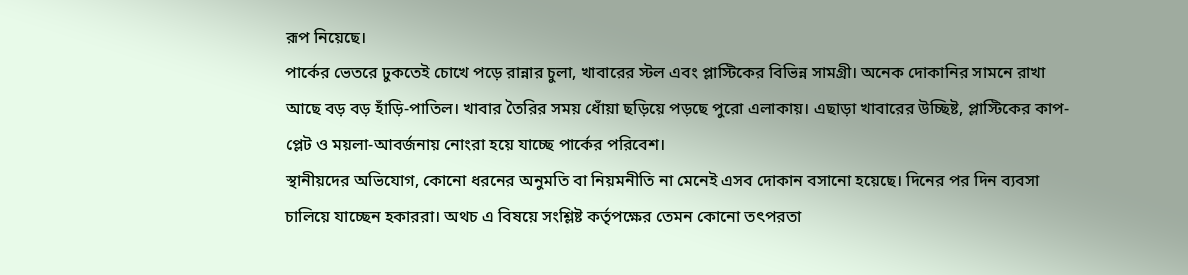রূপ নিয়েছে।
পার্কের ভেতরে ঢুকতেই চোখে পড়ে রান্নার চুলা, খাবারের স্টল এবং প্লাস্টিকের বিভিন্ন সামগ্রী। অনেক দোকানির সামনে রাখা আছে বড় বড় হাঁড়ি-পাতিল। খাবার তৈরির সময় ধোঁয়া ছড়িয়ে পড়ছে পুরো এলাকায়। এছাড়া খাবারের উচ্ছিষ্ট, প্লাস্টিকের কাপ-প্লেট ও ময়লা-আবর্জনায় নোংরা হয়ে যাচ্ছে পার্কের পরিবেশ।
স্থানীয়দের অভিযোগ, কোনো ধরনের অনুমতি বা নিয়মনীতি না মেনেই এসব দোকান বসানো হয়েছে। দিনের পর দিন ব্যবসা চালিয়ে যাচ্ছেন হকাররা। অথচ এ বিষয়ে সংশ্লিষ্ট কর্তৃপক্ষের তেমন কোনো তৎপরতা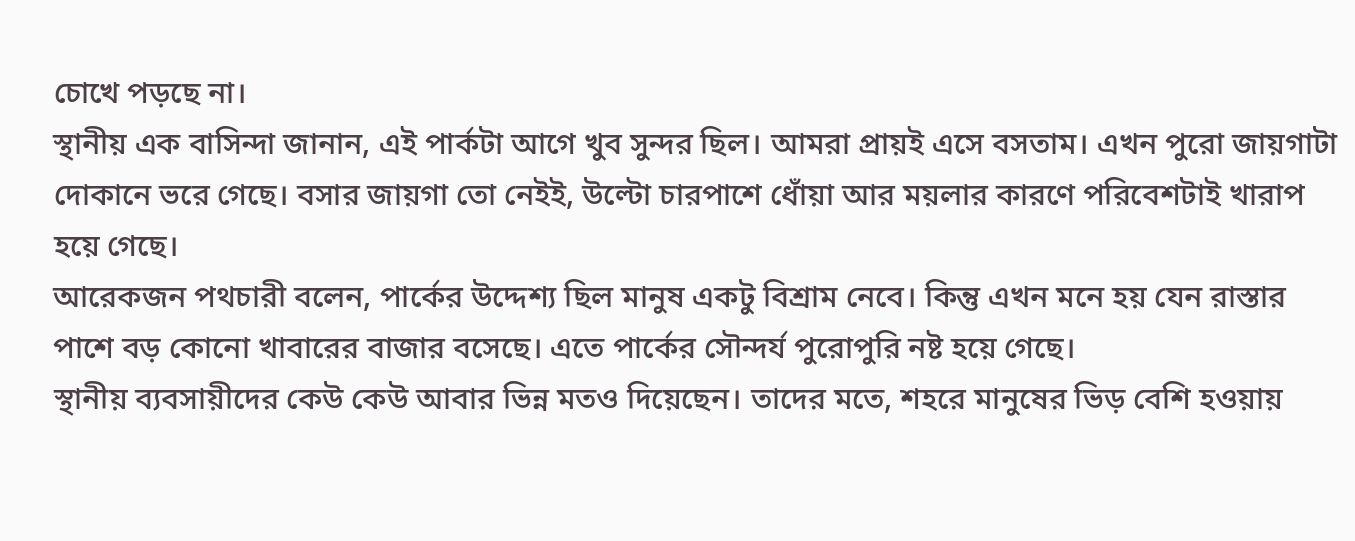চোখে পড়ছে না।
স্থানীয় এক বাসিন্দা জানান, এই পার্কটা আগে খুব সুন্দর ছিল। আমরা প্রায়ই এসে বসতাম। এখন পুরো জায়গাটা দোকানে ভরে গেছে। বসার জায়গা তো নেইই, উল্টো চারপাশে ধোঁয়া আর ময়লার কারণে পরিবেশটাই খারাপ হয়ে গেছে।
আরেকজন পথচারী বলেন, পার্কের উদ্দেশ্য ছিল মানুষ একটু বিশ্রাম নেবে। কিন্তু এখন মনে হয় যেন রাস্তার পাশে বড় কোনো খাবারের বাজার বসেছে। এতে পার্কের সৌন্দর্য পুরোপুরি নষ্ট হয়ে গেছে।
স্থানীয় ব্যবসায়ীদের কেউ কেউ আবার ভিন্ন মতও দিয়েছেন। তাদের মতে, শহরে মানুষের ভিড় বেশি হওয়ায়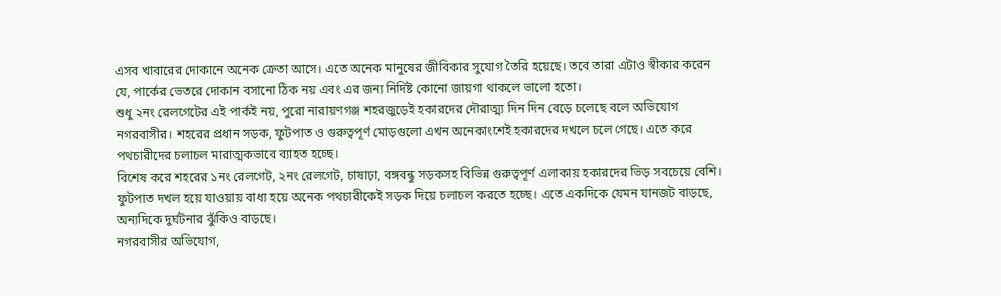এসব খাবারের দোকানে অনেক ক্রেতা আসে। এতে অনেক মানুষের জীবিকার সুযোগ তৈরি হয়েছে। তবে তারা এটাও স্বীকার করেন যে, পার্কের ভেতরে দোকান বসানো ঠিক নয় এবং এর জন্য নির্দিষ্ট কোনো জায়গা থাকলে ভালো হতো।
শুধু ২নং রেলগেটের এই পার্কই নয়, পুরো নারায়ণগঞ্জ শহরজুড়েই হকারদের দৌরাত্ম্য দিন দিন বেড়ে চলেছে বলে অভিযোগ নগরবাসীর। শহরের প্রধান সড়ক, ফুটপাত ও গুরুত্বপূর্ণ মোড়গুলো এখন অনেকাংশেই হকারদের দখলে চলে গেছে। এতে করে পথচারীদের চলাচল মারাত্মকভাবে ব্যাহত হচ্ছে।
বিশেষ করে শহরের ১নং রেলগেট, ২নং রেলগেট, চাষাঢ়া, বঙ্গবন্ধু সড়কসহ বিভিন্ন গুরুত্বপূর্ণ এলাকায় হকারদের ভিড় সবচেয়ে বেশি। ফুটপাত দখল হয়ে যাওয়ায় বাধ্য হয়ে অনেক পথচারীকেই সড়ক দিয়ে চলাচল করতে হচ্ছে। এতে একদিকে যেমন যানজট বাড়ছে, অন্যদিকে দুর্ঘটনার ঝুঁকিও বাড়ছে।
নগরবাসীর অভিযোগ,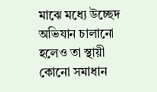মাঝে মধ্যে উচ্ছেদ অভিযান চালানো হলেও তা স্থায়ী কোনো সমাধান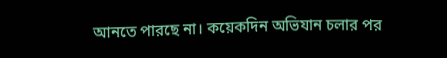আনতে পারছে না। কয়েকদিন অভিযান চলার পর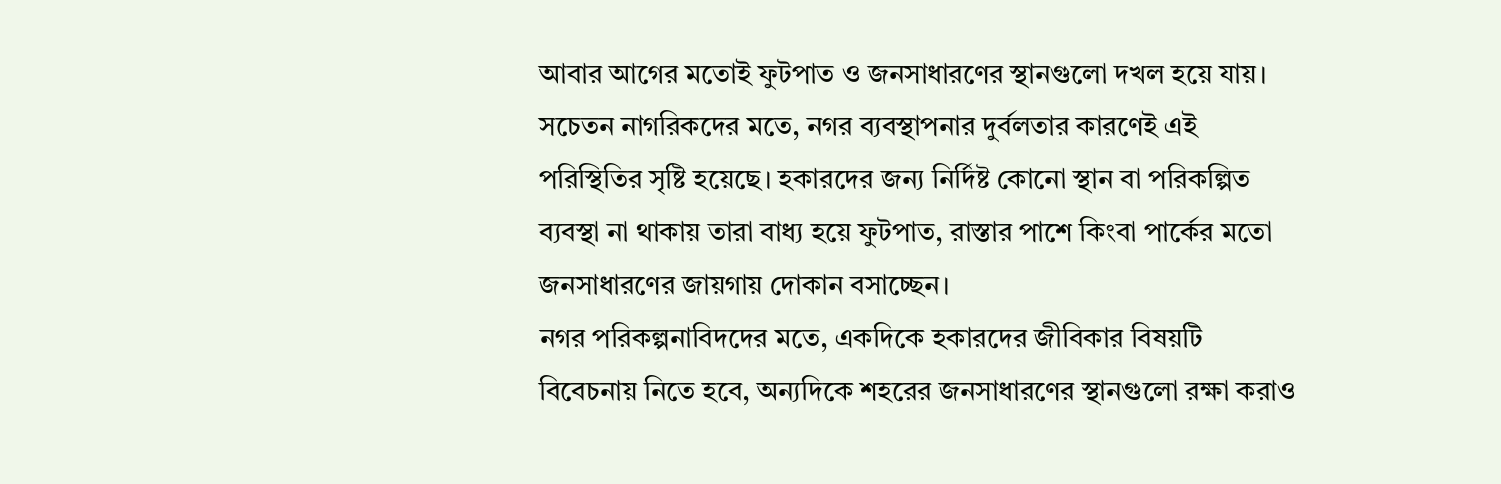আবার আগের মতোই ফুটপাত ও জনসাধারণের স্থানগুলো দখল হয়ে যায়।
সচেতন নাগরিকদের মতে, নগর ব্যবস্থাপনার দুর্বলতার কারণেই এই পরিস্থিতির সৃষ্টি হয়েছে। হকারদের জন্য নির্দিষ্ট কোনো স্থান বা পরিকল্পিত ব্যবস্থা না থাকায় তারা বাধ্য হয়ে ফুটপাত, রাস্তার পাশে কিংবা পার্কের মতো জনসাধারণের জায়গায় দোকান বসাচ্ছেন।
নগর পরিকল্পনাবিদদের মতে, একদিকে হকারদের জীবিকার বিষয়টি বিবেচনায় নিতে হবে, অন্যদিকে শহরের জনসাধারণের স্থানগুলো রক্ষা করাও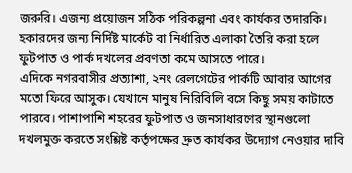জরুরি। এজন্য প্রয়োজন সঠিক পরিকল্পনা এবং কার্যকর তদারকি। হকারদের জন্য নির্দিষ্ট মার্কেট বা নির্ধারিত এলাকা তৈরি করা হলে ফুটপাত ও পার্ক দখলের প্রবণতা কমে আসতে পারে।
এদিকে নগরবাসীর প্রত্যাশা, ২নং রেলগেটের পার্কটি আবার আগের মতো ফিরে আসুক। যেখানে মানুষ নিরিবিলি বসে কিছু সময় কাটাতে পারবে। পাশাপাশি শহরের ফুটপাত ও জনসাধারণের স্থানগুলো দখলমুক্ত করতে সংশ্লিষ্ট কর্তৃপক্ষের দ্রুত কার্যকর উদ্যোগ নেওয়ার দাবি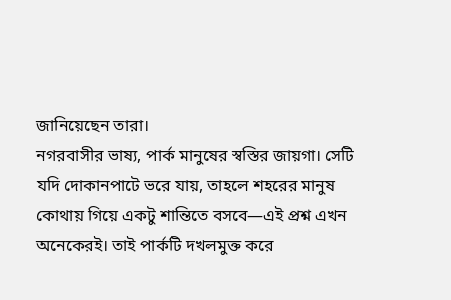জানিয়েছেন তারা।
নগরবাসীর ভাষ্য, পার্ক মানুষের স্বস্তির জায়গা। সেটি যদি দোকানপাটে ভরে যায়, তাহলে শহরের মানুষ কোথায় গিয়ে একটু শান্তিতে বসবে—এই প্রশ্ন এখন অনেকেরই। তাই পার্কটি দখলমুক্ত করে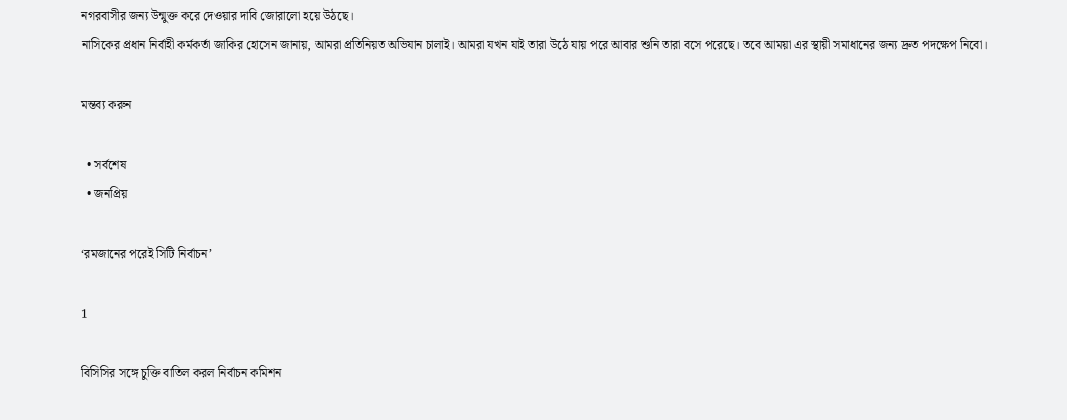নগরবাসীর জন্য উন্মুক্ত করে দেওয়ার দাবি জোরালো হয়ে উঠছে।
নাসিকের প্রধান নির্বাহী কর্মকর্তা জাকির হোসেন জানায়, আমরা প্রতিনিয়ত অভিযান চালাই। আমরা যখন যাই তারা উঠে যায় পরে আবার শুনি তারা বসে পরেছে। তবে আময়া এর স্থায়ী সমাধানের জন্য দ্রুত পদক্ষেপ নিবো।

মন্তব্য করুন

  • সর্বশেষ
  • জনপ্রিয়

‘রমজানের পরেই সিটি নির্বাচন’

1

বিসিসির সঙ্গে চুক্তি বাতিল করল নির্বাচন কমিশন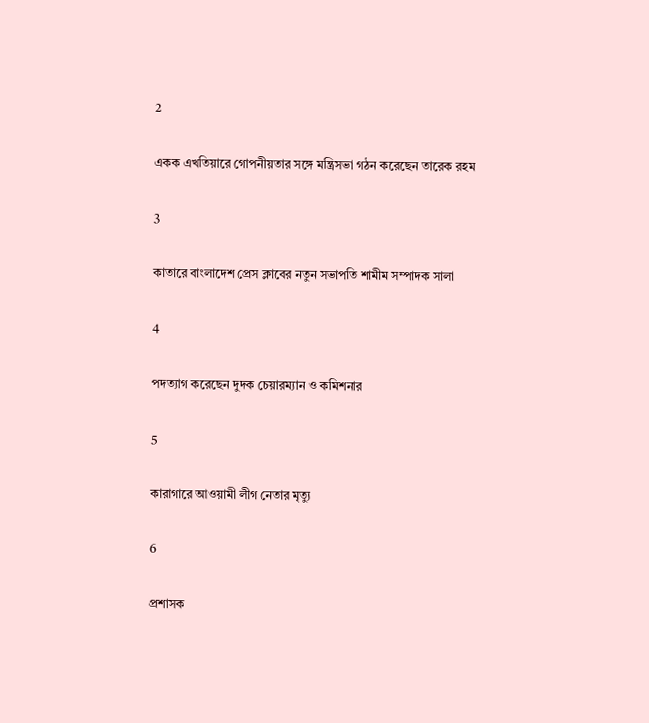2

একক এখতিয়ারে গোপনীয়তার সঙ্গে মন্ত্রিসভা গঠন করেছেন তারেক রহম

3

কাতারে বাংলাদেশ প্রেস ক্লাবের নতুন সভাপতি শামীম সম্পাদক সালা

4

পদত্যাগ করেছেন দুদক চেয়ারম্যান ও কমিশনার

5

কারাগারে আওয়ামী লীগ নেতার মৃত্যু

6

প্রশাসক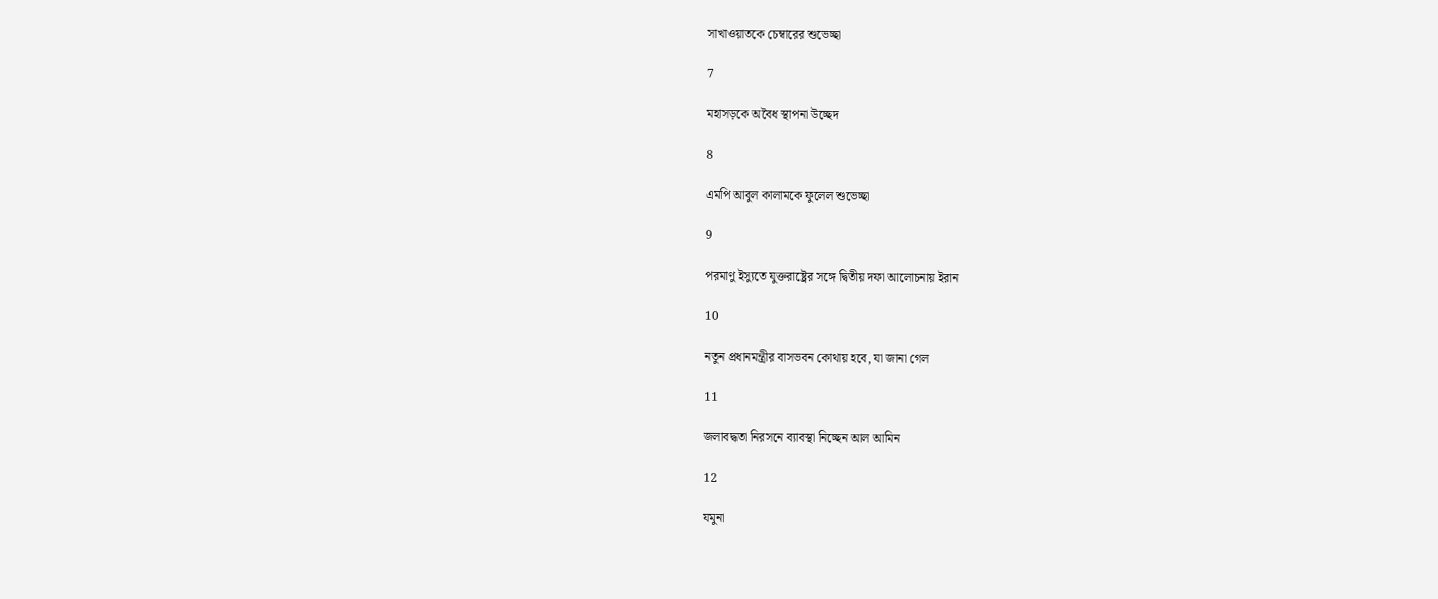সাখাওয়াতকে চেম্বারের শুভেচ্ছা

7

মহাসড়কে অবৈধ স্থাপনা উচ্ছেদ

8

এমপি আবুল কালামকে ফুলেল শুভেচ্ছা

9

পরমাণু ইস্যুতে যুক্তরাষ্ট্রের সঙ্গে দ্বিতীয় দফা আলোচনায় ইরান

10

নতুন প্রধানমন্ত্রীর বাসভবন কোথায় হবে, যা জানা গেল

11

জলাবদ্ধতা নিরসনে ব্যাবস্থা নিচ্ছেন আল আমিন

12

যমুনা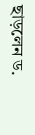ছাড়লেন ড.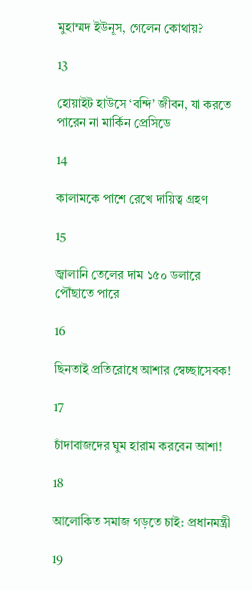মুহাম্মদ ইউনূস, গেলেন কোথায়?

13

হোয়াইট হাউসে ‘বন্দি’ জীবন, যা করতে পারেন না মার্কিন প্রেসিডে

14

কালামকে পাশে রেখে দায়িত্ব গ্রহণ

15

জ্বালানি তেলের দাম ১৫০ ডলারে পৌঁছাতে পারে

16

ছিনতাই প্রতিরোধে আশার স্বেচ্ছাসেবক!

17

চাঁদাবাজদের ঘুম হারাম করবেন আশা!

18

আলোকিত সমাজ গড়তে চাই: প্রধানমন্ত্রী

19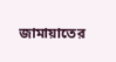জামায়াতের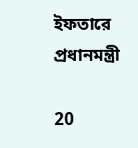ইফতারে প্রধানমন্ত্রী

20